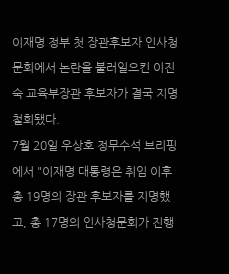이재명 정부 첫 장관후보자 인사청문회에서 논란을 불러일으킨 이진숙 교육부장관 후보자가 결국 지명철회됐다.
7월 20일 우상호 정무수석 브리핑에서 "이재명 대통령은 취임 이후 총 19명의 장관 후보자를 지명했고, 총 17명의 인사청문회가 진행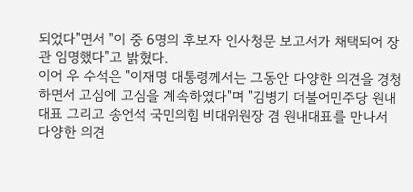되었다"면서 "이 중 6명의 후보자 인사청문 보고서가 채택되어 장관 임명했다"고 밝혔다.
이어 우 수석은 "이재명 대통령께서는 그동안 다양한 의견을 경청하면서 고심에 고심을 계속하였다"며 "김병기 더불어민주당 원내대표 그리고 송언석 국민의힘 비대위원장 겸 원내대표를 만나서 다양한 의견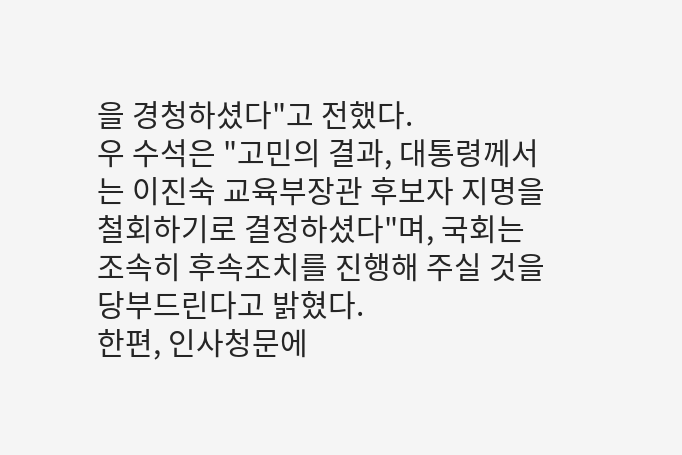을 경청하셨다"고 전했다.
우 수석은 "고민의 결과, 대통령께서는 이진숙 교육부장관 후보자 지명을 철회하기로 결정하셨다"며, 국회는 조속히 후속조치를 진행해 주실 것을 당부드린다고 밝혔다.
한편, 인사청문에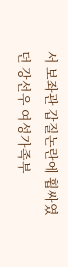서 보좌관 갑질논란에 휩싸였던 강선우 여성가족부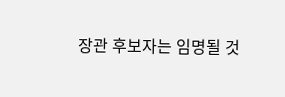장관 후보자는 임명될 것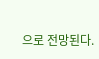으로 전망된다.